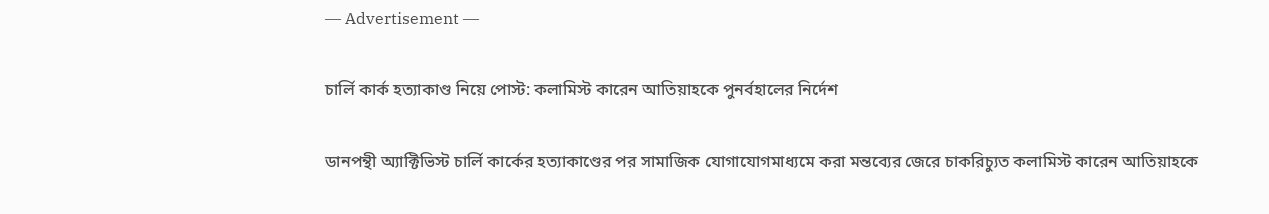― Advertisement ―

চার্লি কার্ক হত্যাকাণ্ড নিয়ে পোস্ট: কলামিস্ট কারেন আতিয়াহকে পুনর্বহালের নির্দেশ

ডানপন্থী অ্যাক্টিভিস্ট চার্লি কার্কের হত্যাকাণ্ডের পর সামাজিক যোগাযোগমাধ্যমে করা মন্তব্যের জেরে চাকরিচ্যুত কলামিস্ট কারেন আতিয়াহকে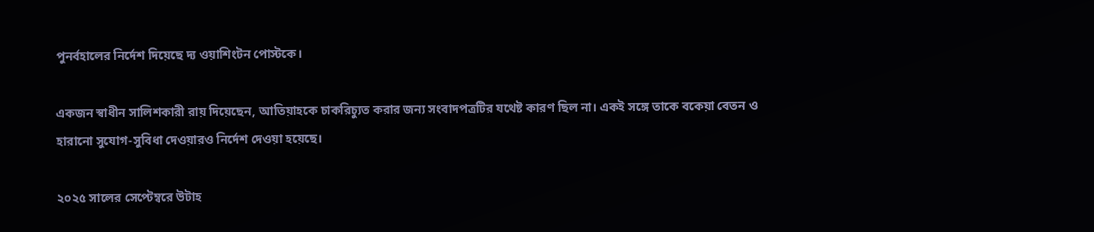পুনর্বহালের নির্দেশ দিয়েছে দ্য ওয়াশিংটন পোস্টকে।

একজন স্বাধীন সালিশকারী রায় দিয়েছেন, আতিয়াহকে চাকরিচ্যুত করার জন্য সংবাদপত্রটির যথেষ্ট কারণ ছিল না। একই সঙ্গে তাকে বকেয়া বেতন ও হারানো সুযোগ-সুবিধা দেওয়ারও নির্দেশ দেওয়া হয়েছে।

২০২৫ সালের সেপ্টেম্বরে উটাহ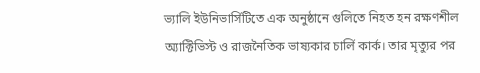ভ্যালি ইউনিভার্সিটিতে এক অনুষ্ঠানে গুলিতে নিহত হন রক্ষণশীল অ্যাক্টিভিস্ট ও রাজনৈতিক ভাষ্যকার চার্লি কার্ক। তার মৃত্যুর পর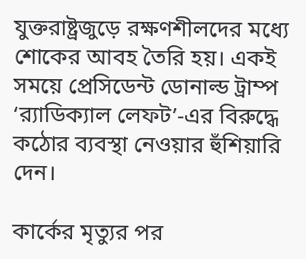যুক্তরাষ্ট্রজুড়ে রক্ষণশীলদের মধ্যে শোকের আবহ তৈরি হয়। একই সময়ে প্রেসিডেন্ট ডোনাল্ড ট্রাম্প ‘র‌্যাডিক্যাল লেফট’-এর বিরুদ্ধে কঠোর ব্যবস্থা নেওয়ার হুঁশিয়ারি দেন।

কার্কের মৃত্যুর পর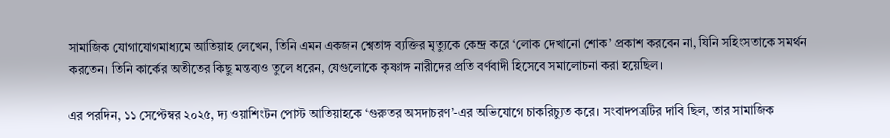সামাজিক যোগাযোগমাধ্যমে আতিয়াহ লেখেন, তিনি এমন একজন শ্বেতাঙ্গ ব্যক্তির মৃত্যুকে কেন্দ্র করে ‘লোক দেখানো শোক’ প্রকাশ করবেন না, যিনি সহিংসতাকে সমর্থন করতেন। তিনি কার্কের অতীতের কিছু মন্তব্যও তুলে ধরেন, যেগুলোকে কৃষ্ণাঙ্গ নারীদের প্রতি বর্ণবাদী হিসেবে সমালোচনা করা হয়েছিল।

এর পরদিন, ১১ সেপ্টেম্বর ২০২৫, দ্য ওয়াশিংটন পোস্ট আতিয়াহকে ‘গুরুতর অসদাচরণ’-এর অভিযোগে চাকরিচ্যুত করে। সংবাদপত্রটির দাবি ছিল, তার সামাজিক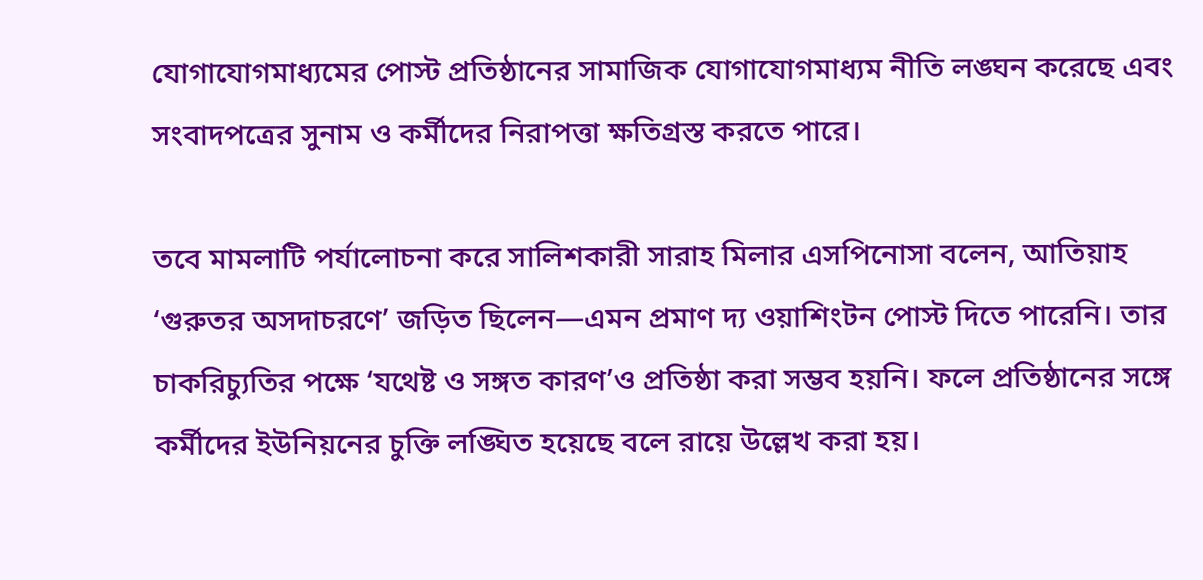যোগাযোগমাধ্যমের পোস্ট প্রতিষ্ঠানের সামাজিক যোগাযোগমাধ্যম নীতি লঙ্ঘন করেছে এবং সংবাদপত্রের সুনাম ও কর্মীদের নিরাপত্তা ক্ষতিগ্রস্ত করতে পারে।

তবে মামলাটি পর্যালোচনা করে সালিশকারী সারাহ মিলার এসপিনোসা বলেন, আতিয়াহ ‘গুরুতর অসদাচরণে’ জড়িত ছিলেন—এমন প্রমাণ দ্য ওয়াশিংটন পোস্ট দিতে পারেনি। তার চাকরিচ্যুতির পক্ষে ‘যথেষ্ট ও সঙ্গত কারণ’ও প্রতিষ্ঠা করা সম্ভব হয়নি। ফলে প্রতিষ্ঠানের সঙ্গে কর্মীদের ইউনিয়নের চুক্তি লঙ্ঘিত হয়েছে বলে রায়ে উল্লেখ করা হয়।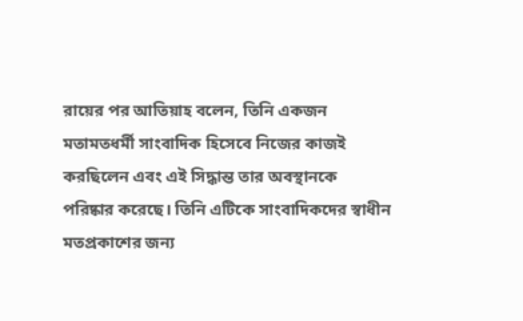রায়ের পর আতিয়াহ বলেন, তিনি একজন মতামতধর্মী সাংবাদিক হিসেবে নিজের কাজই করছিলেন এবং এই সিদ্ধান্ত তার অবস্থানকে পরিষ্কার করেছে। তিনি এটিকে সাংবাদিকদের স্বাধীন মতপ্রকাশের জন্য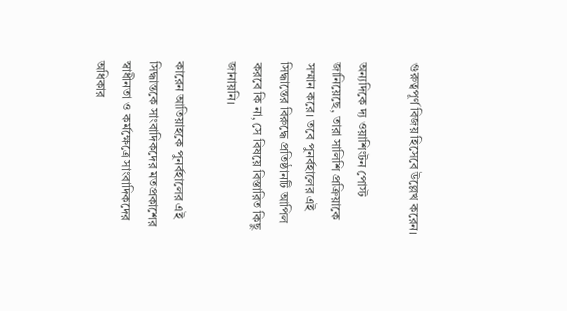গুরুত্বপূর্ণ বিজয় হিসেবে উল্লেখ করেন।

অন্যদিকে দ্য ওয়াশিংটন পোস্ট জানিয়েছে, তারা সালিশি প্রক্রিয়াকে সম্মান করে। তবে পুনর্বহালের এই সিদ্ধান্তের বিরুদ্ধে প্রতিষ্ঠানটি আপিল করবে কি না, সে বিষয়ে বিস্তারিত কিছু জানায়নি।

কারেন আতিয়াহকে পুনর্বহালের এই সিদ্ধান্তকে সাংবাদিকদের মতপ্রকাশের স্বাধীনতা ও কর্মক্ষেত্রে সাংবাদিকদের অধিকার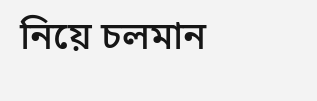নিয়ে চলমান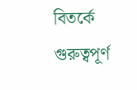বিতর্কে গুরুত্বপূর্ণ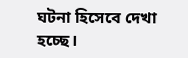ঘটনা হিসেবে দেখা হচ্ছে।